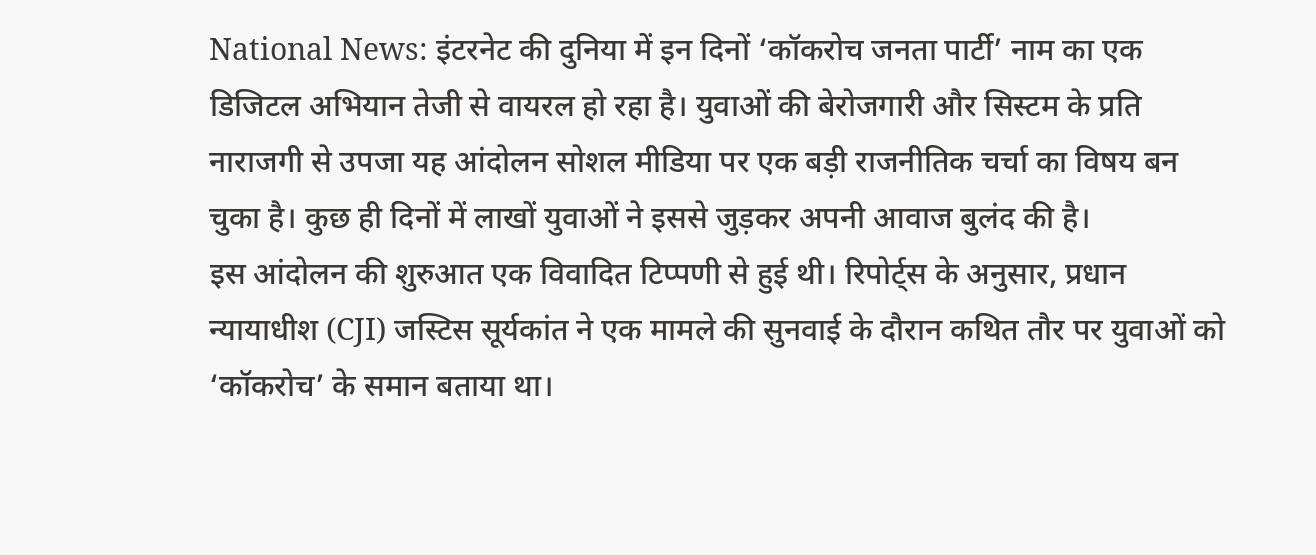National News: इंटरनेट की दुनिया में इन दिनों ‘कॉकरोच जनता पार्टी’ नाम का एक डिजिटल अभियान तेजी से वायरल हो रहा है। युवाओं की बेरोजगारी और सिस्टम के प्रति नाराजगी से उपजा यह आंदोलन सोशल मीडिया पर एक बड़ी राजनीतिक चर्चा का विषय बन चुका है। कुछ ही दिनों में लाखों युवाओं ने इससे जुड़कर अपनी आवाज बुलंद की है।
इस आंदोलन की शुरुआत एक विवादित टिप्पणी से हुई थी। रिपोर्ट्स के अनुसार, प्रधान न्यायाधीश (CJI) जस्टिस सूर्यकांत ने एक मामले की सुनवाई के दौरान कथित तौर पर युवाओं को ‘कॉकरोच’ के समान बताया था।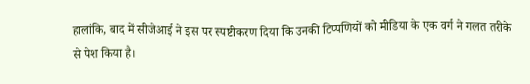हालांकि, बाद में सीजेआई ने इस पर स्पष्टीकरण दिया कि उनकी टिप्पणियों को मीडिया के एक वर्ग ने गलत तरीके से पेश किया है।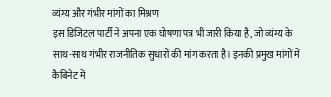व्यंग्य और गंभीर मांगों का मिश्रण
इस डिजिटल पार्टी ने अपना एक घोषणा पत्र भी जारी किया है, जो व्यंग्य के साथ-साथ गंभीर राजनीतिक सुधारों की मांग करता है। इनकी प्रमुख मांगों में कैबिनेट में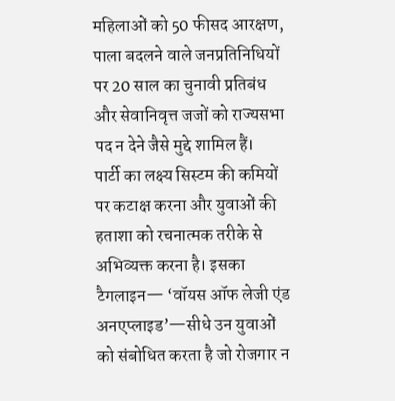महिलाओं को 50 फीसद आरक्षण, पाला बदलने वाले जनप्रतिनिधियों पर 20 साल का चुनावी प्रतिबंध और सेवानिवृत्त जजों को राज्यसभा पद न देने जैसे मुद्दे शामिल हैं।
पार्टी का लक्ष्य सिस्टम की कमियों पर कटाक्ष करना और युवाओं की हताशा को रचनात्मक तरीके से अभिव्यक्त करना है। इसका टैगलाइन— ‘वॉयस ऑफ लेजी एंड अनएप्लाइड’—सीधे उन युवाओं को संबोधित करता है जो रोजगार न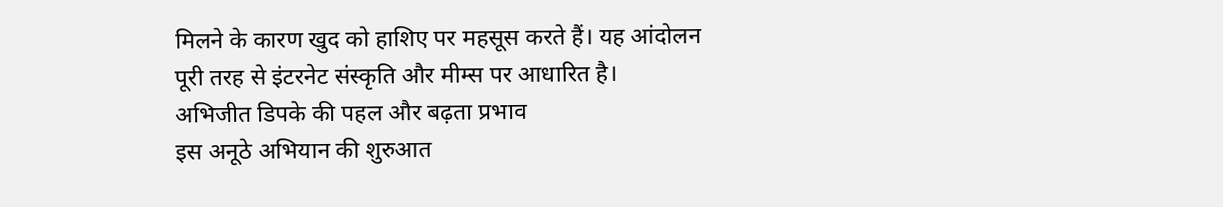मिलने के कारण खुद को हाशिए पर महसूस करते हैं। यह आंदोलन पूरी तरह से इंटरनेट संस्कृति और मीम्स पर आधारित है।
अभिजीत डिपके की पहल और बढ़ता प्रभाव
इस अनूठे अभियान की शुरुआत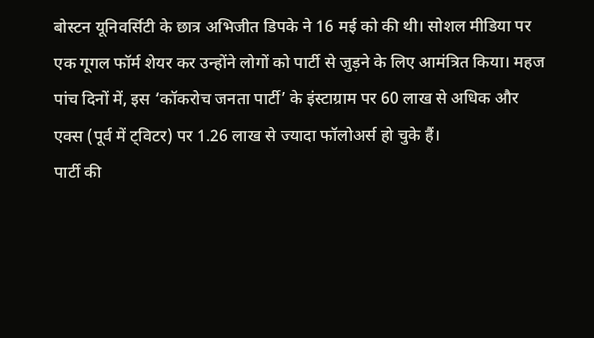बोस्टन यूनिवर्सिटी के छात्र अभिजीत डिपके ने 16 मई को की थी। सोशल मीडिया पर एक गूगल फॉर्म शेयर कर उन्होंने लोगों को पार्टी से जुड़ने के लिए आमंत्रित किया। महज पांच दिनों में, इस ‘कॉकरोच जनता पार्टी’ के इंस्टाग्राम पर 60 लाख से अधिक और एक्स (पूर्व में ट्विटर) पर 1.26 लाख से ज्यादा फॉलोअर्स हो चुके हैं।
पार्टी की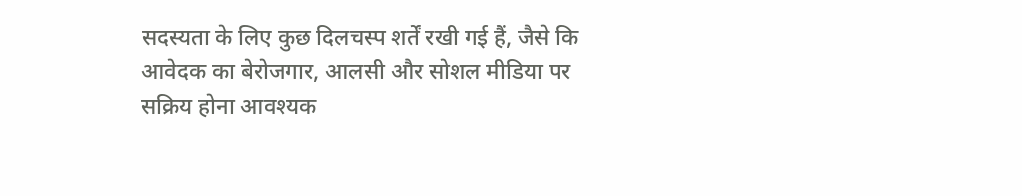सदस्यता के लिए कुछ दिलचस्प शर्तें रखी गई हैं, जैसे कि आवेदक का बेरोजगार, आलसी और सोशल मीडिया पर सक्रिय होना आवश्यक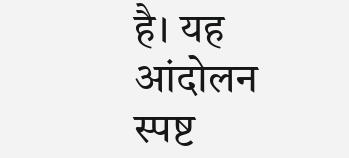है। यह आंदोलन स्पष्ट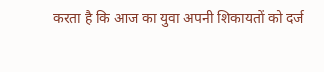करता है कि आज का युवा अपनी शिकायतों को दर्ज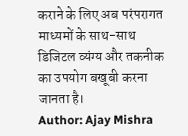कराने के लिए अब परंपरागत माध्यमों के साथ-साथ डिजिटल व्यंग्य और तकनीक का उपयोग बखूबी करना जानता है।
Author: Ajay Mishra